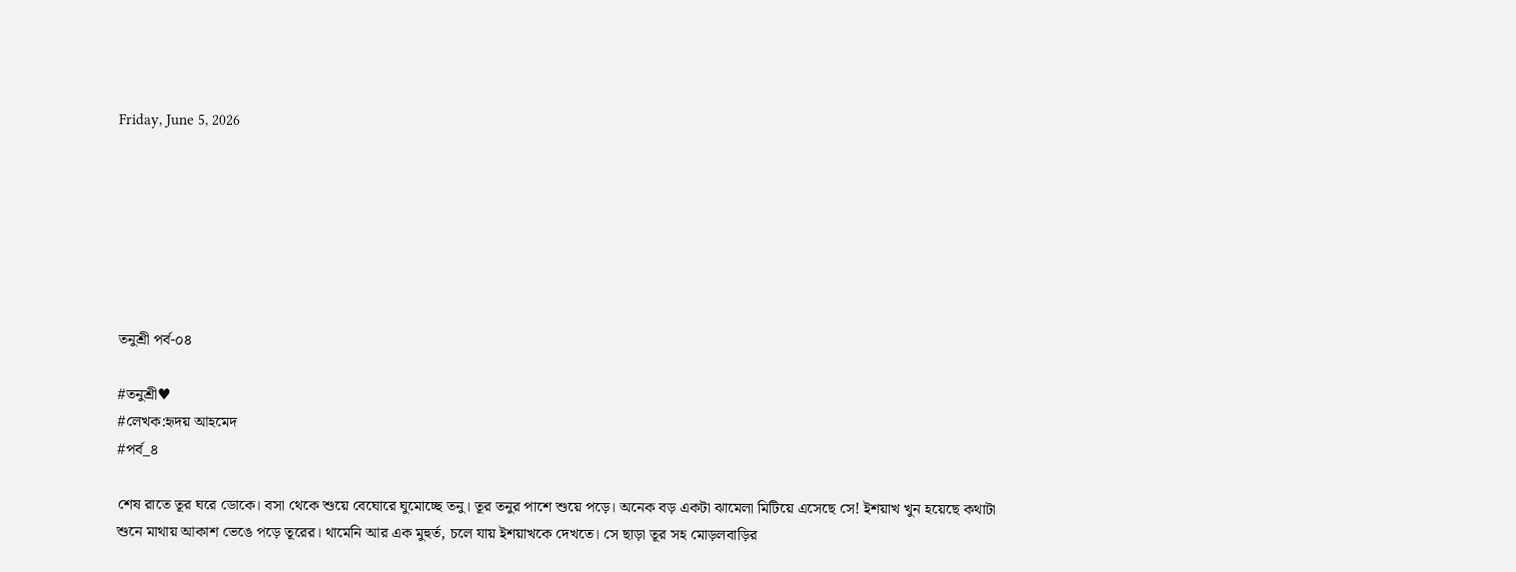Friday, June 5, 2026







তনুশ্রী পর্ব-০৪

#তনুশ্রী♥
#লেখক:হৃদয় আহমেদ
#পর্ব_৪

শেষ রাতে তূর ঘরে ডোকে। বসা থেকে শুয়ে বেঘোরে ঘুমোচ্ছে তনু। তূর তনুর পাশে শুয়ে পড়ে। অনেক বড় একটা ঝামেলা মিটিয়ে এসেছে সে! ইশয়াখ খুন হয়েছে কথাটা শুনে মাথায় আকাশ ভেঙে পড়ে তূরের। থামেনি আর এক মুহুর্ত, চলে যায় ইশয়াখকে দেখতে। সে ছাড়া তূর সহ মোড়লবাড়ির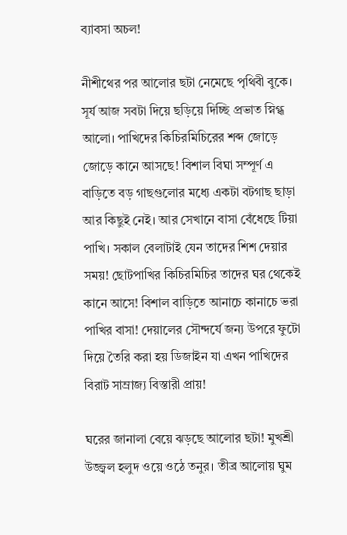ব্যাবসা অচল!

নীশীথের পর আলোর ছটা নেমেছে পৃথিবী বুকে। সূর্য আজ সবটা দিয়ে ছড়িয়ে দিচ্ছি প্রভাত স্নিগ্ধ আলো। পাখিদের কিচিরমিচিরের শব্দ জোড়ে জোড়ে কানে আসছে! বিশাল বিঘা সম্পূর্ণ এ বাড়িতে বড় গাছগুলোর মধ্যে একটা বটগাছ ছাড়া আর কিছুই নেই। আর সেখানে বাসা বেঁধেছে টিয়া পাখি। সকাল বেলাটাই যেন তাদের শিশ দেয়ার সময়! ছোটপাখির কিচিরমিচির তাদের ঘর থেকেই কানে আসে! বিশাল বাড়িতে আনাচে কানাচে ভরা পাখির বাসা! দেয়ালের সৌন্দর্যে জন্য উপরে ফুটো দিয়ে তৈরি করা হয় ডিজাইন যা এখন পাখিদের বিরাট সাম্রাজ্য বিস্তারী প্রায়!

ঘরের জানালা বেয়ে ঝড়ছে আলোর ছটা! মুখশ্রী উজ্জ্বল হলুদ ওয়ে ওঠে তনুর। তীব্র আলোয় ঘুম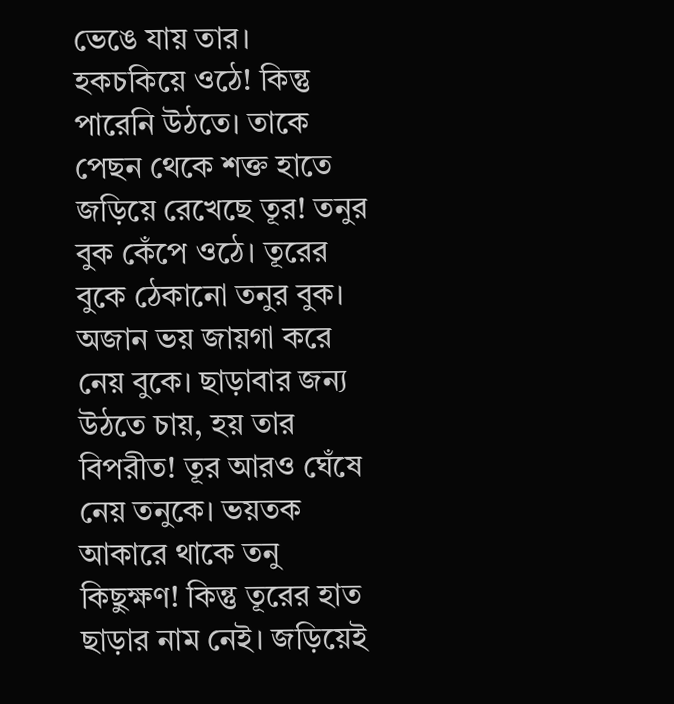ভেঙে যায় তার। হকচকিয়ে ওঠে! কিন্তু পারেনি উঠতে। তাকে পেছন থেকে শক্ত হাতে জড়িয়ে রেখেছে তূর! তনুর বুক কেঁপে ওঠে। তূরের বুকে ঠেকানো তনুর বুক। অজান ভয় জায়গা করে নেয় বুকে। ছাড়াবার জন্য উঠতে চায়, হয় তার বিপরীত! তূর আরও ঘেঁষে নেয় তনুকে। ভয়তক আকারে থাকে তনু কিছুক্ষণ! কিন্তু তূরের হাত ছাড়ার নাম নেই। জড়িয়েই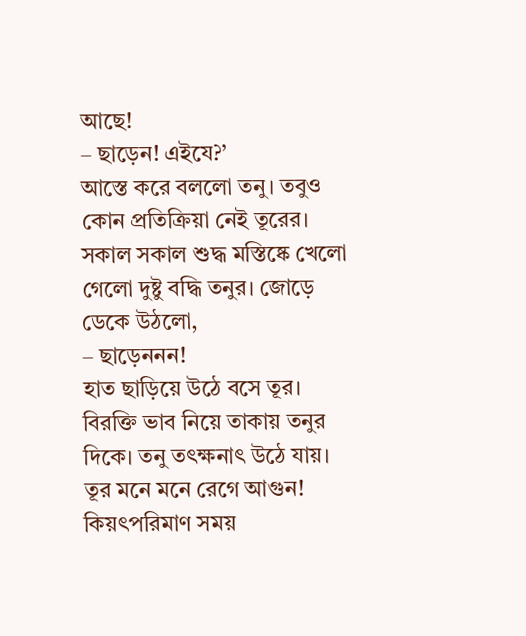আছে!
– ছাড়েন! এইযে?’
আস্তে করে বললো তনু। তবুও কোন প্রতিক্রিয়া নেই তূরের। সকাল সকাল শুদ্ধ মস্তিষ্কে খেলো গেলো দুষ্টু বদ্ধি তনুর। জোড়ে ডেকে উঠলো,
– ছাড়েননন!
হাত ছাড়িয়ে উঠে বসে তূর। বিরক্তি ভাব নিয়ে তাকায় তনুর দিকে। তনু তৎক্ষনাৎ উঠে যায়। তূর মনে মনে রেগে আগুন! কিয়ৎপরিমাণ সময়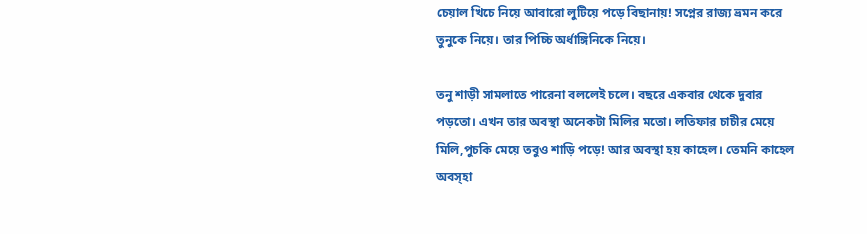চেয়াল খিচে নিয়ে আবারো লুটিয়ে পড়ে বিছানায়! সপ্নের রাজ্য ভ্রমন করে তুনুকে নিয়ে। তার পিচ্চি অর্ধাঙ্গিনিকে নিয়ে।

তনু শাড়ী সামলাতে পারেনা বললেই চলে। বছরে একবার থেকে দুবার পড়তো। এখন তার অবস্থা অনেকটা মিলির মতো। লতিফার চাচীর মেয়ে মিলি,পুচকি মেয়ে তবুও শাড়ি পড়ে! আর অবস্থা হয় কাহেল। তেমনি কাহেল অবস্হা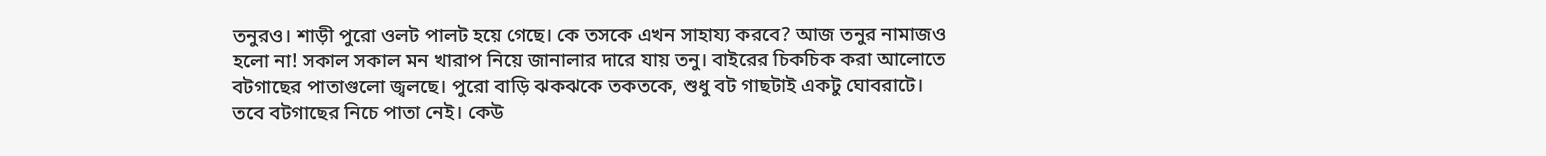তনুরও। শাড়ী পুরো ওলট পালট হয়ে গেছে। কে তসকে এখন সাহায্য করবে? আজ তনুর নামাজও হলো না! সকাল সকাল মন খারাপ নিয়ে জানালার দারে যায় তনু। বাইরের চিকচিক করা আলোতে বটগাছের পাতাগুলো জ্বলছে। পুরো বাড়ি ঝকঝকে তকতকে, শুধু বট গাছটাই একটু ঘোবরাটে। তবে বটগাছের নিচে পাতা নেই। কেউ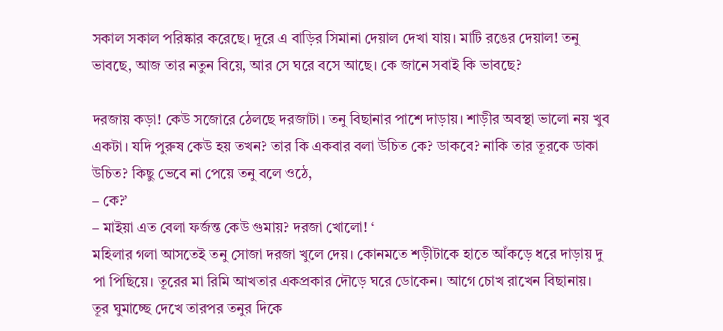সকাল সকাল পরিষ্কার করেছে। দূরে এ বাড়ির সিমানা দেয়াল দেখা যায়। মাটি রঙের দেয়াল! তনু ভাবছে, আজ তার নতুন বিয়ে, আর সে ঘরে বসে আছে। কে জানে সবাই কি ভাবছে?

দরজায় কড়া! কেউ সজোরে ঠেলছে দরজাটা। তনু বিছানার পাশে দাড়ায়। শাড়ীর অবস্থা ভালো নয় খুব একটা। যদি পুরুষ কেউ হয় তখন? তার কি একবার বলা উচিত কে? ডাকবে? নাকি তার তূরকে ডাকা উচিত? কিছু ভেবে না পেয়ে তনু বলে ওঠে,
– কে?’
– মাইয়া এত বেলা ফর্জন্ত কেউ গুমায়? দরজা খোলো! ‘
মহিলার গলা আসতেই তনু সোজা দরজা খুলে দেয়। কোনমতে শড়ীটাকে হাতে আঁকড়ে ধরে দাড়ায় দু পা পিছিয়ে। তূরের মা রিমি আখতার একপ্রকার দৌড়ে ঘরে ডোকেন। আগে চোখ রাখেন বিছানায়। তূর ঘুমাচ্ছে দেখে তারপর তনুর দিকে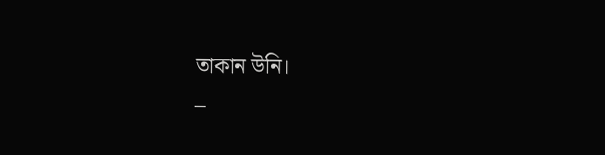তাকান উনি।
–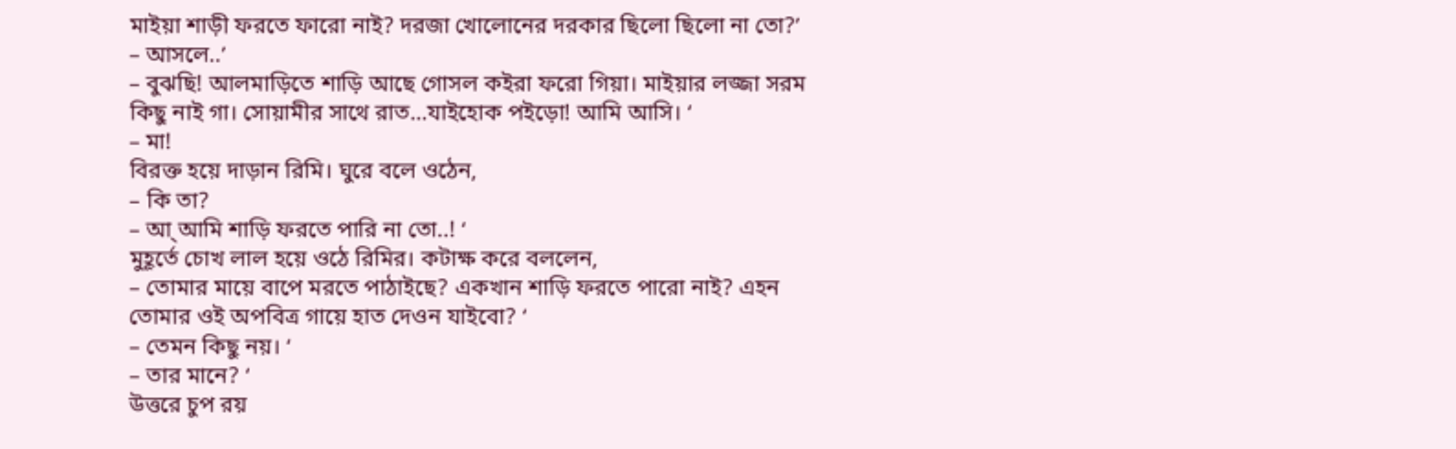মাইয়া শাড়ী ফরতে ফারো নাই? দরজা খোলোনের দরকার ছিলো ছিলো না তো?’
– আসলে..’
– বুঝছি! আলমাড়িতে শাড়ি আছে গোসল কইরা ফরো গিয়া। মাইয়ার লজ্জা সরম কিছু নাই গা। সোয়ামীর সাথে রাত…যাইহোক পইড়ো! আমি আসি। ‘
– মা!
বিরক্ত হয়ে দাড়ান রিমি। ঘুরে বলে ওঠেন,
– কি তা?
– আ্ আমি শাড়ি ফরতে পারি না তো..! ‘
মুহূর্তে চোখ লাল হয়ে ওঠে রিমির। কটাক্ষ করে বললেন,
– তোমার মায়ে বাপে মরতে পাঠাইছে? একখান শাড়ি ফরতে পারো নাই? এহন তোমার ওই অপবিত্র গায়ে হাত দেওন যাইবো? ‘
– তেমন কিছু নয়। ‘
– তার মানে? ‘
উত্তরে চুপ রয়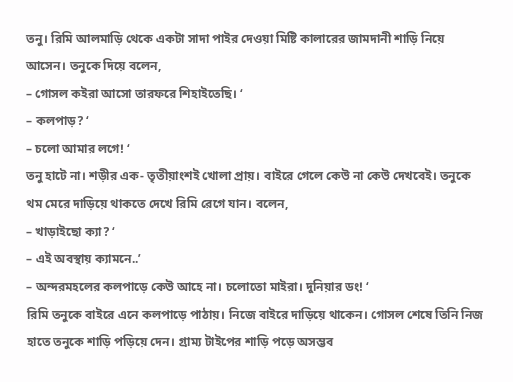তনু। রিমি আলমাড়ি থেকে একটা সাদা পাইর দেওয়া মিষ্টি কালারের জামদানী শাড়ি নিয়ে আসেন। তনুকে দিয়ে বলেন,
– গোসল কইরা আসো তারফরে শিহাইতেছি। ‘
– কলপাড়? ‘
– চলো আমার লগে! ‘
তনু হাটে না। শড়ীর এক- তৃতীয়াংশই খোলা প্রায়। বাইরে গেলে কেউ না কেউ দেখবেই। তনুকে থম মেরে দাড়িয়ে থাকতে দেখে রিমি রেগে যান। বলেন,
– খাড়াইছো ক্যা? ‘
– এই অবস্থায় ক্যামনে..’
– অন্দরমহলের কলপাড়ে কেউ আহে না। চলোতো মাইরা। দুনিয়ার ডং! ‘
রিমি তনুকে বাইরে এনে কলপাড়ে পাঠায়। নিজে বাইরে দাড়িয়ে থাকেন। গোসল শেষে তিনি নিজ হাতে তনুকে শাড়ি পড়িয়ে দেন। গ্রাম্য টাইপের শাড়ি পড়ে অসম্ভব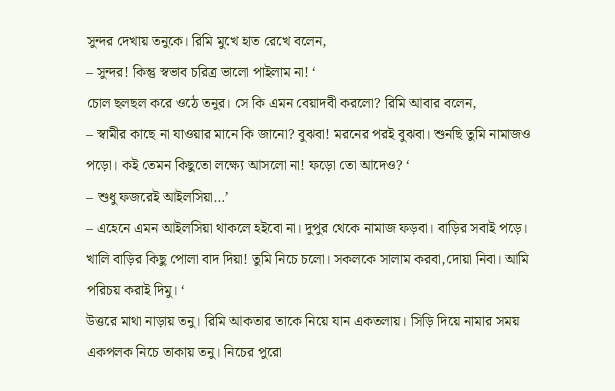সুন্দর দেখায় তনুকে। রিমি মুখে হাত রেখে বলেন,
– সুন্দর! কিন্তু স্বভাব চরিত্র ভালো পাইলাম না! ‘
চোল ছলছল করে ওঠে তনুর। সে কি এমন বেয়াদবী করলো? রিমি আবার বলেন,
– স্বামীর কাছে না যাওয়ার মানে কি জানো? বুঝবা! মরনের পরই বুঝবা। শুনছি তুমি নামাজও পড়ো। কই তেমন কিছুতো লক্ষ্যে আসলো না! ফড়ো তো আদেও? ‘
– শুধু ফজরেই আইলসিয়া…’
– এহেনে এমন আইলসিয়া থাকলে হইবো না। দুপুর থেকে নামাজ ফড়বা। বাড়ির সবাই পড়ে। খালি বাড়ির কিছু পোলা বাদ দিয়া! তুমি নিচে চলো। সকলকে সালাম করবা,দোয়া নিবা। আমি পরিচয় করাই দিমু। ‘
উত্তরে মাথা নাড়ায় তনু। রিমি আকতার তাকে নিয়ে যান একতলায়। সিড়ি দিয়ে নামার সময় একপলক নিচে তাকায় তনু। নিচের পুরো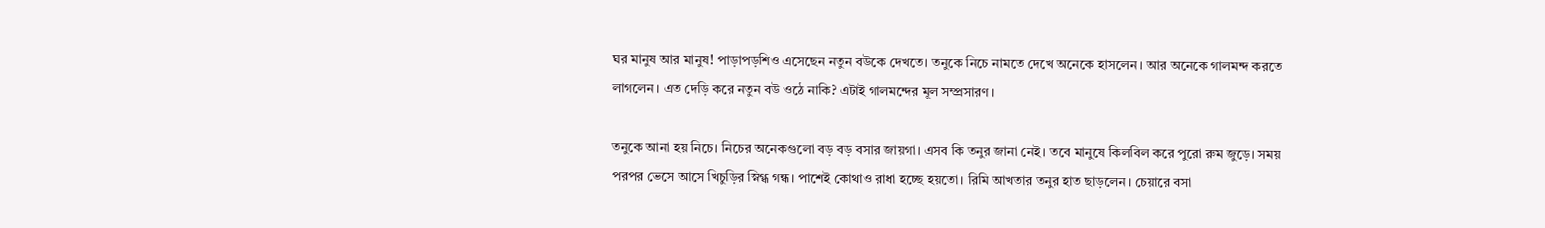ঘর মানুষ আর মানুষ! পাড়াপড়শিও এসেছেন নতুন বউকে দেখতে। তনুকে নিচে নামতে দেখে অনেকে হাসলেন। আর অনেকে গালমন্দ করতে লাগলেন। এত দেড়ি করে নতুন বউ ওঠে নাকি? এটাই গালমন্দের মূল সম্প্রসারণ।

তনুকে আনা হয় নিচে। নিচের অনেকগুলো বড় বড় বসার জায়গা। এসব কি তনুর জানা নেই। তবে মানুষে কিলবিল করে পুরো রুম জুড়ে। সময় পরপর ভেসে আসে খিচুড়ির স্নিগ্ধ গন্ধ। পাশেই কোথাও রাধা হচ্ছে হয়তো। রিমি আখতার তনুর হাত ছাড়লেন। চেয়ারে বসা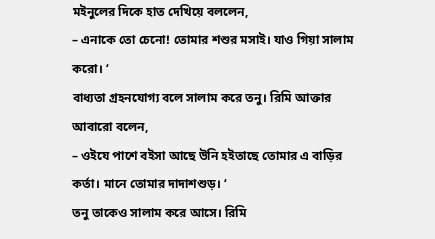মইনুলের দিকে হাত দেখিয়ে বললেন,
– এনাকে তো চেনো! তোমার শশুর মসাই। যাও গিয়া সালাম করো। ‘
বাধ্যতা গ্রহনযোগ্য বলে সালাম করে তনু। রিমি আক্তার আবারো বলেন,
– ওইযে পাশে বইসা আছে উনি হইতাছে তোমার এ বাড়ির কর্তা। মানে তোমার দাদাশশুড়। ‘
তনু তাকেও সালাম করে আসে। রিমি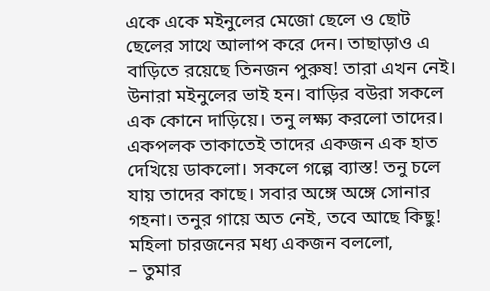একে একে মইনুলের মেজো ছেলে ও ছোট ছেলের সাথে আলাপ করে দেন। তাছাড়াও এ বাড়িতে রয়েছে তিনজন পুরুষ! তারা এখন নেই। উনারা মইনুলের ভাই হন। বাড়ির বউরা সকলে এক কোনে দাড়িয়ে। তনু লক্ষ্য করলো তাদের। একপলক তাকাতেই তাদের একজন এক হাত দেখিয়ে ডাকলো। সকলে গল্পে ব্যাস্ত! তনু চলে যায় তাদের কাছে। সবার অঙ্গে অঙ্গে সোনার গহনা। তনুর গায়ে অত নেই, তবে আছে কিছু! মহিলা চারজনের মধ্য একজন বললো,
– তুমার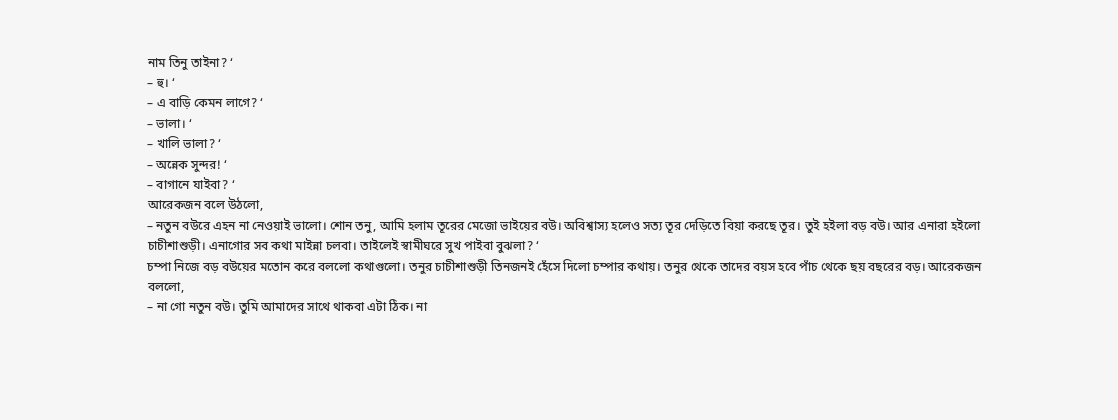নাম তিনু তাইনা? ‘
– হু। ‘
– এ বাড়ি কেমন লাগে? ‘
– ভালা। ‘
– খালি ভালা? ‘
– অন্নেক সুন্দর! ‘
– বাগানে যাইবা? ‘
আরেকজন বলে উঠলো,
– নতুন বউরে এহন না নেওয়াই ভালো। শোন তনু, আমি হলাম তূরের মেজো ভাইয়ের বউ। অবিশ্বাস্য হলেও সত্য তূর দেড়িতে বিয়া করছে তূর। তুই হইলা বড় বউ। আর এনারা হইলো চাচীশাশুড়ী। এনাগোর সব কথা মাইন্না চলবা। তাইলেই স্বামীঘরে সুখ পাইবা বুঝলা? ‘
চম্পা নিজে বড় বউয়ের মতোন করে বললো কথাগুলো। তনুর চাচীশাশুড়ী তিনজনই হেঁসে দিলো চম্পার কথায়। তনুর থেকে তাদের বয়স হবে পাঁচ থেকে ছয় বছরের বড়। আরেকজন বললো,
– না গো নতুন বউ। তুমি আমাদের সাথে থাকবা এটা ঠিক। না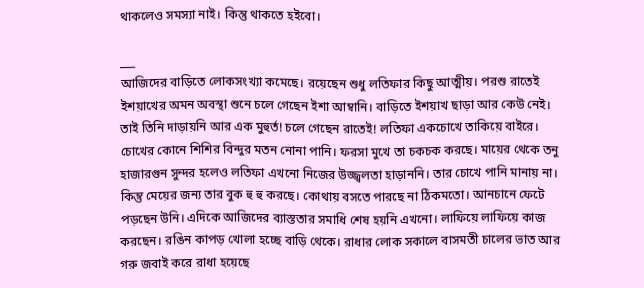থাকলেও সমস্যা নাই। কিন্তু থাকতে হইবো।

___
আজিদের বাড়িতে লোকসংখ্যা কমেছে। রয়েছেন শুধু লতিফার কিছু আত্মীয়। পরশু রাতেই ইশয়াখের অমন অবস্থা শুনে চলে গেছেন ইশা আম্বানি। বাড়িতে ইশয়াখ ছাড়া আর কেউ নেই। তাই তিনি দাড়ায়নি আর এক মুহুর্ত! চলে গেছেন রাতেই! লতিফা একচোখে তাকিয়ে বাইরে। চোখের কোনে শিশির বিন্দুর মতন নোনা পানি। ফরসা মুখে তা চকচক করছে। মায়ের থেকে তনু হাজারগুন সুন্দর হলেও লতিফা এখনো নিজের উজ্জ্বলতা হাড়াননি। তার চোখে পানি মানায় না। কিন্তু মেয়ের জন্য তার বুক হু হু করছে। কোথায় বসতে পারছে না ঠিকমতো। আনচানে ফেটে পড়ছেন উনি। এদিকে আজিদের ব্যাস্ততার সমাধি শেষ হয়নি এখনো। লাফিয়ে লাফিয়ে কাজ করছেন। রঙিন কাপড় খোলা হচ্ছে বাড়ি থেকে। রাধার লোক সকালে বাসমতী চালের ভাত আর গরু জবাই করে রাধা হয়েছে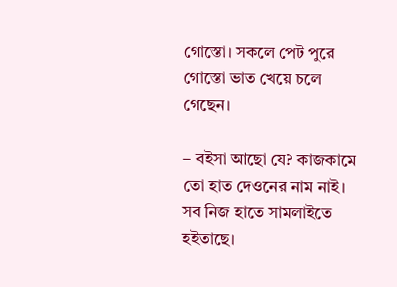গোস্তো। সকলে পেট পুরে গোস্তো ভাত খেয়ে চলে গেছেন।

– বইসা আছো যে? কাজকামে তো হাত দেওনের নাম নাই। সব নিজ হাতে সামলাইতে হইতাছে।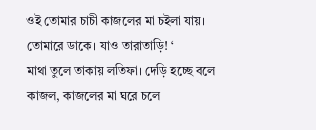ওই তোমার চাচী কাজলের মা চইলা যায়। তোমারে ডাকে। যাও তারাতাড়ি! ‘
মাথা তুলে তাকায় লতিফা। দেড়ি হচ্ছে বলে কাজল, কাজলের মা ঘরে চলে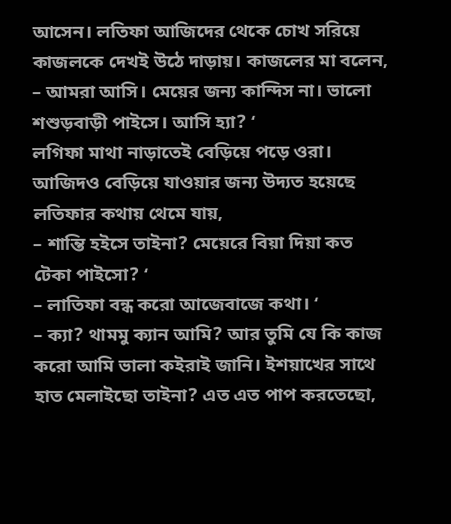আসেন। লতিফা আজিদের থেকে চোখ সরিয়ে কাজলকে দেখই উঠে দাড়ায়। কাজলের মা বলেন,
– আমরা আসি। মেয়ের জন্য কান্দিস না। ভালো শশুড়বাড়ী পাইসে। আসি হ্যা? ‘
লগিফা মাথা নাড়াতেই বেড়িয়ে পড়ে ওরা। আজিদও বেড়িয়ে যাওয়ার জন্য উদ্যত হয়েছে লতিফার কথায় থেমে যায়,
– শান্তি হইসে তাইনা? মেয়েরে বিয়া দিয়া কত টেকা পাইসো? ‘
– লাতিফা বন্ধ করো আজেবাজে কথা। ‘
– ক্যা? থামমু ক্যান আমি? আর তুমি যে কি কাজ করো আমি ভালা কইরাই জানি। ইশয়াখের সাথে হাত মেলাইছো তাইনা? এত এত পাপ করতেছো,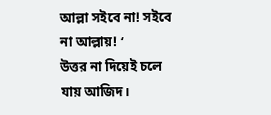আল্লা সইবে না! সইবে না আল্লায়! ‘
উত্তর না দিয়েই চলে যায় আজিদ।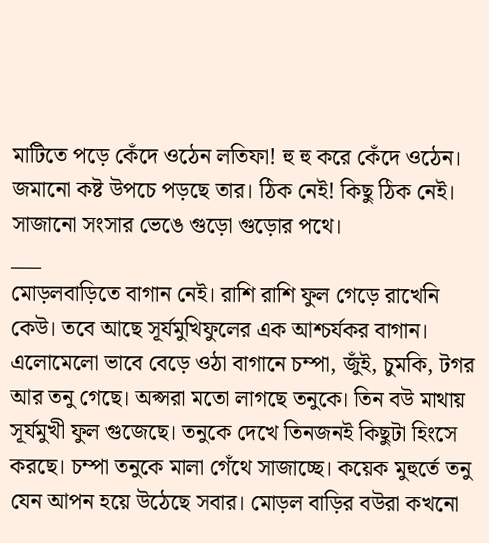মাটিতে পড়ে কেঁদে ওঠেন লতিফা! হু হু করে কেঁদে ওঠেন। জমানো কষ্ট উপচে পড়ছে তার। ঠিক নেই! কিছু ঠিক নেই। সাজানো সংসার ভেঙে গুড়ো গুড়োর পথে।
___
মোড়লবাড়িতে বাগান নেই। রাশি রাশি ফুল গেড়ে রাখেনি কেউ। তবে আছে সূর্যমুখিফুলের এক আশ্চর্যকর বাগান। এলোমেলো ভাবে বেড়ে ওঠা বাগানে চম্পা, জুঁই, চুমকি, টগর আর তনু গেছে। অপ্সরা মতো লাগছে তনুকে। তিন বউ মাথায় সূর্যমুখী ফুল গুজেছে। তনুকে দেখে তিনজনই কিছুটা হিংসে করছে। চম্পা তনুকে মালা গেঁথে সাজাচ্ছে। কয়েক মুহুর্তে তনু যেন আপন হয়ে উঠেছে সবার। মোড়ল বাড়ির বউরা কখনো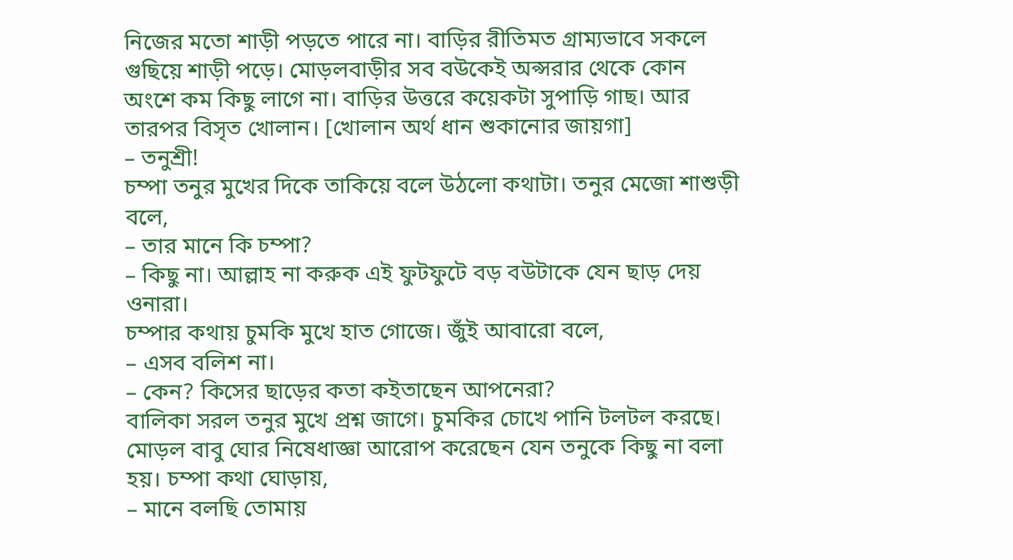নিজের মতো শাড়ী পড়তে পারে না। বাড়ির রীতিমত গ্রাম্যভাবে সকলে গুছিয়ে শাড়ী পড়ে। মোড়লবাড়ীর সব বউকেই অপ্সরার থেকে কোন অংশে কম কিছু লাগে না। বাড়ির উত্তরে কয়েকটা সুপাড়ি গাছ। আর তারপর বিসৃত খোলান। [খোলান অর্থ ধান শুকানোর জায়গা]
– তনুশ্রী!
চম্পা তনুর মুখের দিকে তাকিয়ে বলে উঠলো কথাটা। তনুর মেজো শাশুড়ী বলে,
– তার মানে কি চম্পা?
– কিছু না। আল্লাহ না করুক এই ফুটফুটে বড় বউটাকে যেন ছাড় দেয় ওনারা।
চম্পার কথায় চুমকি মুখে হাত গোজে। জুঁই আবারো বলে,
– এসব বলিশ না।
– কেন? কিসের ছাড়ের কতা কইতাছেন আপনেরা?
বালিকা সরল তনুর মুখে প্রশ্ন জাগে। চুমকির চোখে পানি টলটল করছে। মোড়ল বাবু ঘোর নিষেধাজ্ঞা আরোপ করেছেন যেন তনুকে কিছু না বলা হয়। চম্পা কথা ঘোড়ায়,
– মানে বলছি তোমায়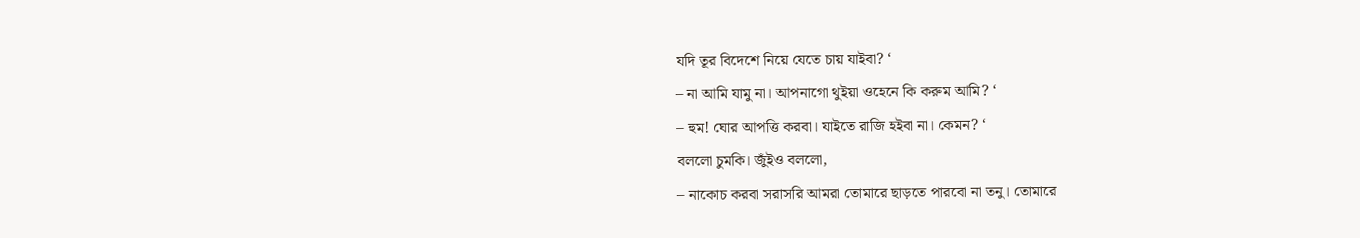যদি তূর বিদেশে নিয়ে যেতে চায় যাইবা? ‘
– না আমি যামু না। আপনাগো থুইয়া ওহেনে কি করুম আমি? ‘
– হুম! ঘোর আপত্তি করবা। যাইতে রাজি হইবা না। কেমন? ‘
বললো চুমকি। জুঁইও বললো,
– নাকোচ করবা সরাসরি আমরা তোমারে ছাড়তে পারবো না তনু। তোমারে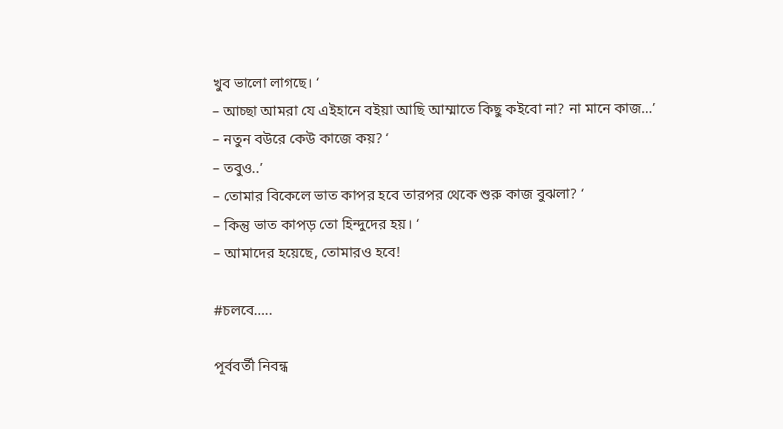খুব ভালো লাগছে। ‘
– আচ্ছা আমরা যে এইহানে বইয়া আছি আম্মাতে কিছু কইবো না? না মানে কাজ…’
– নতুন বউরে কেউ কাজে কয়? ‘
– তবুও..’
– তোমার বিকেলে ভাত কাপর হবে তারপর থেকে শুরু কাজ বুঝলা? ‘
– কিন্তু ভাত কাপড় তো হিন্দুদের হয়। ‘
– আমাদের হয়েছে, তোমারও হবে!

#চলবে…..

পূর্ববর্তী নিবন্ধ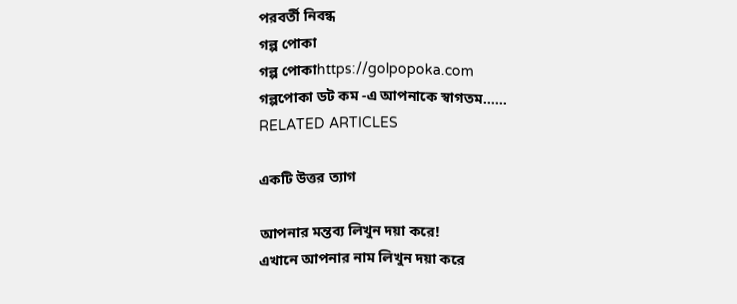পরবর্তী নিবন্ধ
গল্প পোকা
গল্প পোকাhttps://golpopoka.com
গল্পপোকা ডট কম -এ আপনাকে স্বাগতম......
RELATED ARTICLES

একটি উত্তর ত্যাগ

আপনার মন্তব্য লিখুন দয়া করে!
এখানে আপনার নাম লিখুন দয়া করে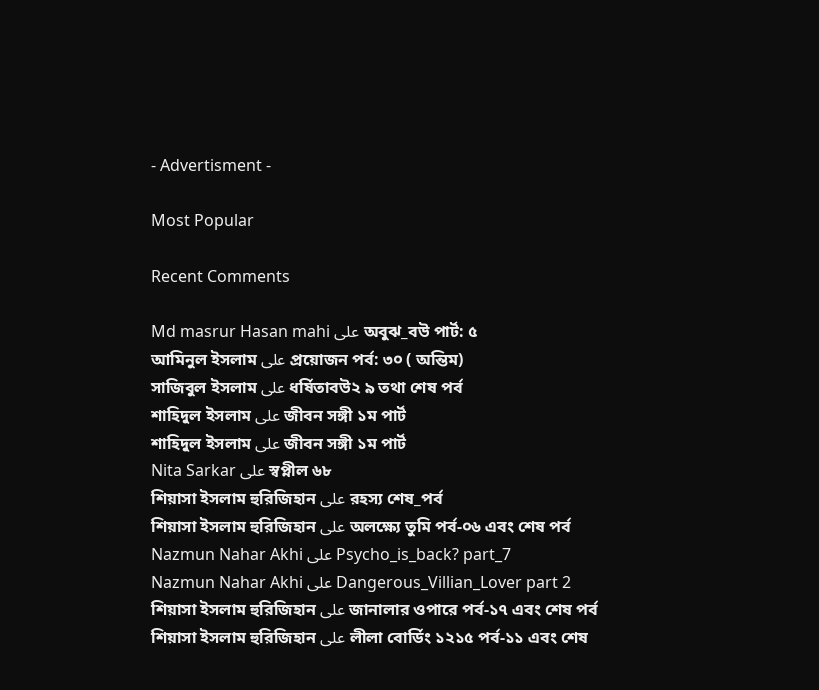- Advertisment -

Most Popular

Recent Comments

Md masrur Hasan mahi على অবুঝ_বউ পার্ট: ৫
আমিনুল ইসলাম على প্রয়োজন পর্ব: ৩০ ( অন্তিম)
সাজিবুল ইসলাম على ধর্ষিতাবউ২ ৯ তথা শেষ পর্ব
শাহিদুল ইসলাম على জীবন সঙ্গী ১ম পার্ট
শাহিদুল ইসলাম على জীবন সঙ্গী ১ম পার্ট
Nita Sarkar على স্বপ্নীল ৬৮
শিয়াসা ইসলাম হুরিজিহান على রহস্য শেষ_পর্ব
শিয়াসা ইসলাম হুরিজিহান على অলক্ষ্যে তুমি পর্ব-০৬ এবং শেষ পর্ব
Nazmun Nahar Akhi على Psycho_is_back? part_7
Nazmun Nahar Akhi على Dangerous_Villian_Lover part 2
শিয়াসা ইসলাম হুরিজিহান على জানালার ওপারে পর্ব-১৭ এবং শেষ পর্ব
শিয়াসা ইসলাম হুরিজিহান على লীলা বোর্ডিং ১২১৫ পর্ব-১১ এবং শেষ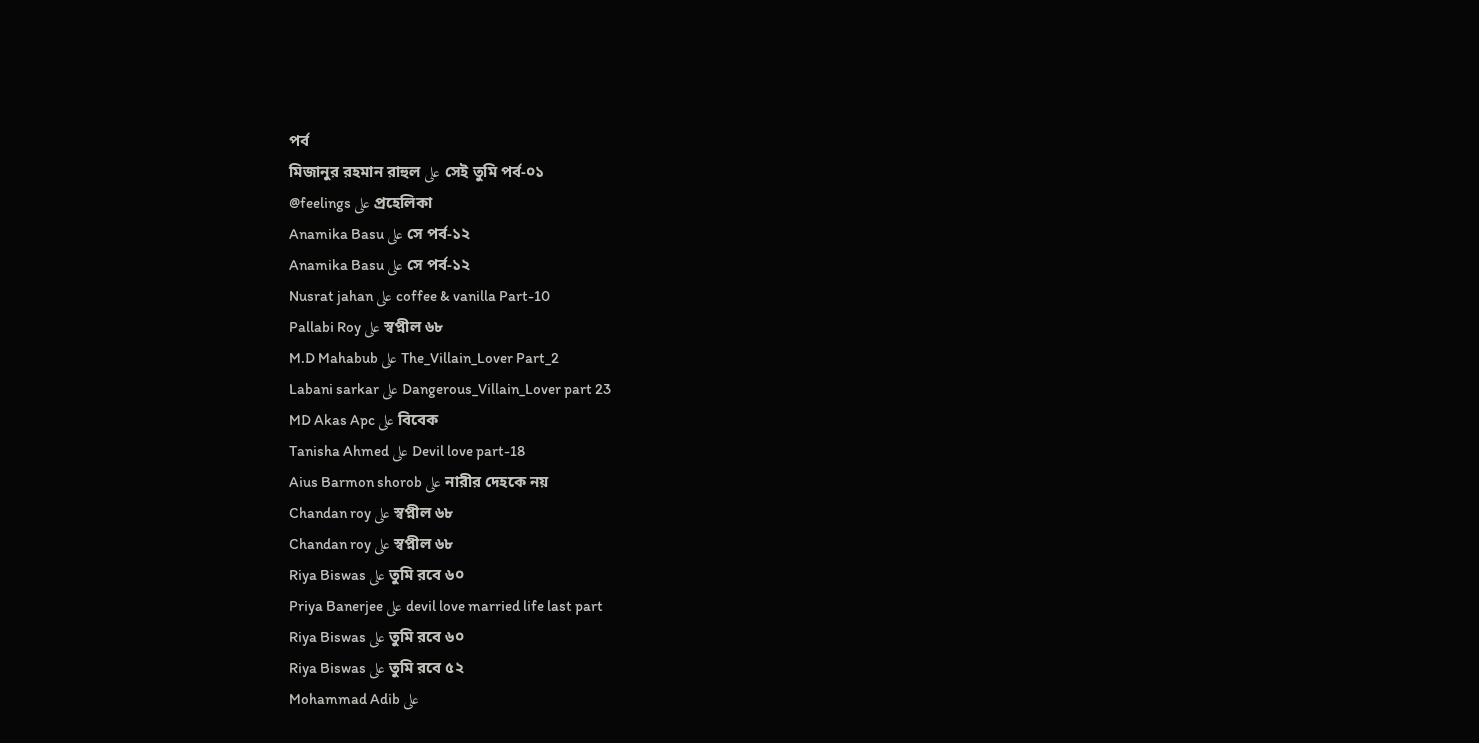পর্ব
মিজানুর রহমান রাহুল على সেই তুমি পর্ব-০১
@feelings على প্রহেলিকা
Anamika Basu على সে পর্ব-১২
Anamika Basu على সে পর্ব-১২
Nusrat jahan على coffee & vanilla Part-10
Pallabi Roy على স্বপ্নীল ৬৮
M.D Mahabub على The_Villain_Lover Part_2
Labani sarkar على Dangerous_Villain_Lover part 23
MD Akas Apc على বিবেক
Tanisha Ahmed على Devil love part-18
Aius Barmon shorob على নারীর দেহকে নয়
Chandan roy على স্বপ্নীল ৬৮
Chandan roy على স্বপ্নীল ৬৮
Riya Biswas على তুমি রবে ৬০
Priya Banerjee على devil love married life last part
Riya Biswas على তুমি রবে ৬০
Riya Biswas على তুমি রবে ৫২
Mohammad Adib على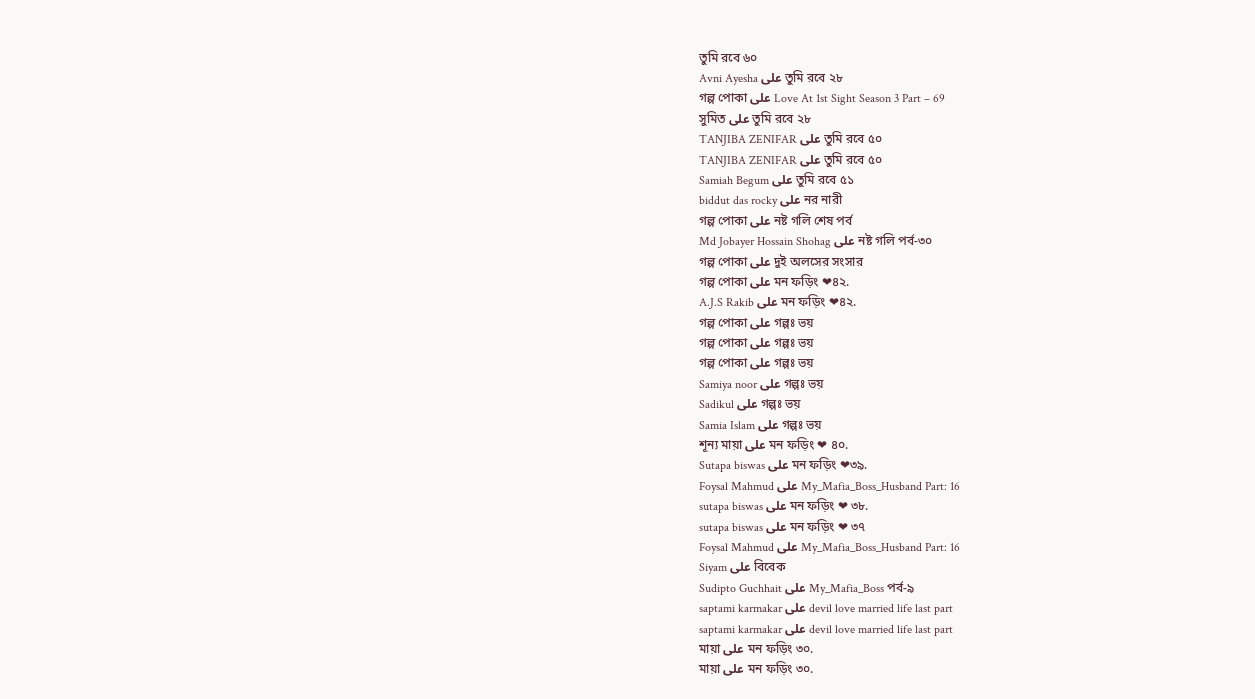তুমি রবে ৬০
Avni Ayesha على তুমি রবে ২৮
গল্প পোকা على Love At 1st Sight Season 3 Part – 69
সুমিত على তুমি রবে ২৮
TANJIBA ZENIFAR على তুমি রবে ৫০
TANJIBA ZENIFAR على তুমি রবে ৫০
Samiah Begum على তুমি রবে ৫১
biddut das rocky على নর নারী
গল্প পোকা على নষ্ট গলি শেষ পর্ব
Md Jobayer Hossain Shohag على নষ্ট গলি পর্ব-৩০
গল্প পোকা على দুই অলসের সংসার
গল্প পোকা على মন ফড়িং ❤৪২.
A.J.S Rakib على মন ফড়িং ❤৪২.
গল্প পোকা على গল্পঃ ভয়
গল্প পোকা على গল্পঃ ভয়
গল্প পোকা على গল্পঃ ভয়
Samiya noor على গল্পঃ ভয়
Sadikul على গল্পঃ ভয়
Samia Islam على গল্পঃ ভয়
শূন্য মায়া على মন ফড়িং ❤ ৪০.
Sutapa biswas على মন ফড়িং ❤৩৯.
Foysal Mahmud على My_Mafia_Boss_Husband Part: 16
sutapa biswas على মন ফড়িং ❤ ৩৮.
sutapa biswas على মন ফড়িং ❤ ৩৭
Foysal Mahmud على My_Mafia_Boss_Husband Part: 16
Siyam على বিবেক
Sudipto Guchhait على My_Mafia_Boss পর্ব-৯
saptami karmakar على devil love married life last part
saptami karmakar على devil love married life last part
মায়া على মন ফড়িং ৩০.
মায়া على মন ফড়িং ৩০.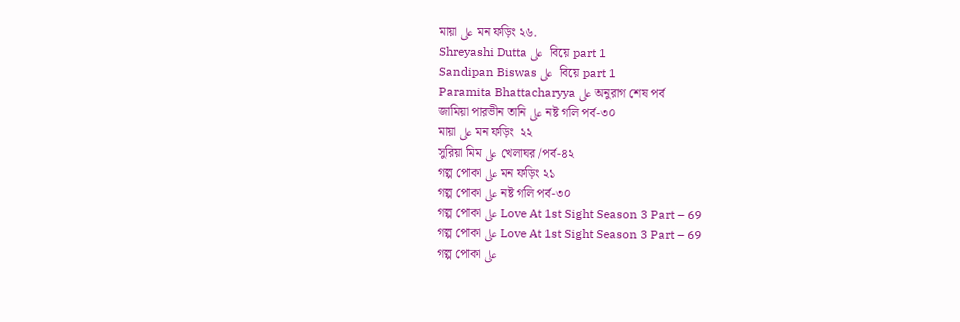মায়া على মন ফড়িং ২৬.
Shreyashi Dutta على  বিয়ে part 1
Sandipan Biswas على  বিয়ে part 1
Paramita Bhattacharyya على অনুরাগ শেষ পর্ব
জামিয়া পারভীন তানি على নষ্ট গলি পর্ব-৩০
মায়া على মন ফড়িং  ২২
সুরিয়া মিম على খেলাঘর /পর্ব-৪২
গল্প পোকা على মন ফড়িং ২১
গল্প পোকা على নষ্ট গলি পর্ব-৩০
গল্প পোকা على Love At 1st Sight Season 3 Part – 69
গল্প পোকা على Love At 1st Sight Season 3 Part – 69
গল্প পোকা على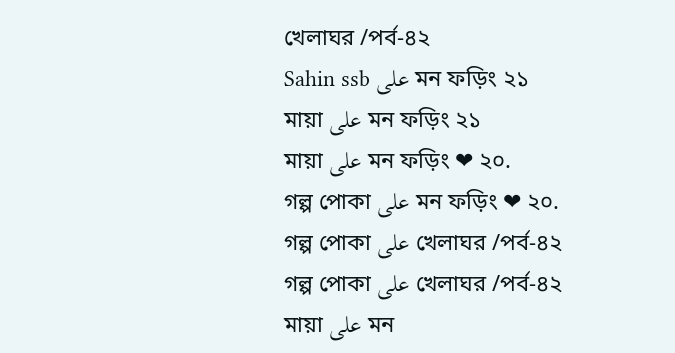খেলাঘর /পর্ব-৪২
Sahin ssb على মন ফড়িং ২১
মায়া على মন ফড়িং ২১
মায়া على মন ফড়িং ❤ ২০.
গল্প পোকা على মন ফড়িং ❤ ২০.
গল্প পোকা على খেলাঘর /পর্ব-৪২
গল্প পোকা على খেলাঘর /পর্ব-৪২
মায়া على মন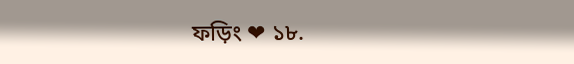ফড়িং ❤ ১৮.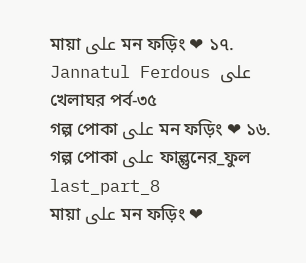মায়া على মন ফড়িং ❤ ১৭.
Jannatul Ferdous على খেলাঘর পর্ব-৩৫
গল্প পোকা على মন ফড়িং ❤ ১৬.
গল্প পোকা على ফাল্গুনের_ফুল last_part_8
মায়া على মন ফড়িং ❤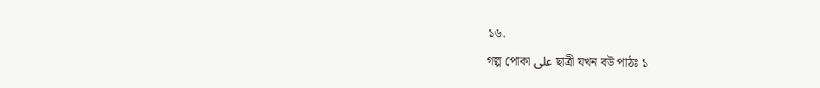১৬.
গল্প পোকা على ছাত্রী যখন বউ পাঠঃ ১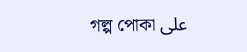গল্প পোকা على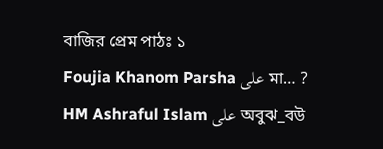বাজির প্রেম পাঠঃ ১
Foujia Khanom Parsha على মা… ?
HM Ashraful Islam على অবুঝ_বউ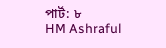পার্ট: ৮
HM Ashraful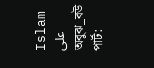Islam على অবুঝ_বউ পার্ট: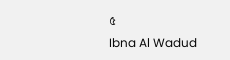৫
Ibna Al Wadud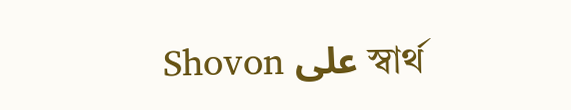Shovon على স্বার্থ